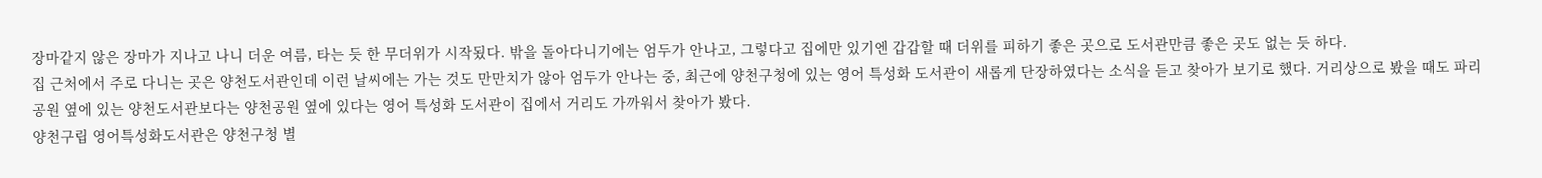장마같지 않은 장마가 지나고 나니 더운 여름, 타는 듯 한 무더위가 시작됬다. 밖을 돌아다니기에는 엄두가 안나고, 그렇다고 집에만 있기엔 갑갑할 때 더위를 피하기 좋은 곳으로 도서관만큼 좋은 곳도 없는 듯 하다.
집 근처에서 주로 다니는 곳은 양천도서관인데 이런 날씨에는 가는 것도 만만치가 않아 엄두가 안나는 중, 최근에 양천구청에 있는 영어 특성화 도서관이 새롭게 단장하였다는 소식을 듣고 찾아가 보기로 했다. 거리상으로 봤을 때도 파리공원 옆에 있는 양천도서관보다는 양천공원 옆에 있다는 영어 특성화 도서관이 집에서 거리도 가까워서 찾아가 봤다.
양천구립 영어특성화도서관은 양천구청 별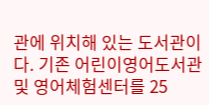관에 위치해 있는 도서관이다. 기존 어린이영어도서관 및 영어체험센터를 25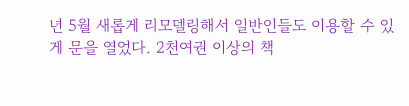년 5월 새롭게 리모델링해서 일반인들도 이용할 수 있게 문을 열었다. 2천여권 이상의 책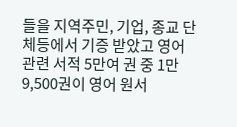들을 지역주민, 기업, 종교 단체등에서 기증 받았고 영어 관련 서적 5만여 권 중 1만9,500권이 영어 원서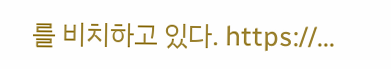를 비치하고 있다. https://...